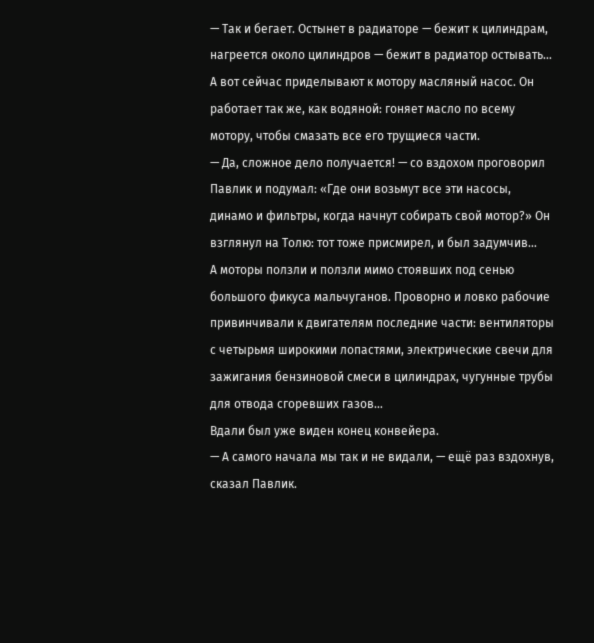— Так и бегает. Остынет в радиаторе — бежит к цилиндрам, нагреется около цилиндров — бежит в радиатор остывать… А вот сейчас приделывают к мотору масляный насос. Он работает так же, как водяной: гоняет масло по всему мотору, чтобы смазать все его трущиеся части.
— Да, сложное дело получается! — со вздохом проговорил Павлик и подумал: «Где они возьмут все эти насосы, динамо и фильтры, когда начнут собирать свой мотор?» Он взглянул на Толю: тот тоже присмирел, и был задумчив…
А моторы ползли и ползли мимо стоявших под сенью большого фикуса мальчуганов. Проворно и ловко рабочие привинчивали к двигателям последние части: вентиляторы с четырьмя широкими лопастями, электрические свечи для зажигания бензиновой смеси в цилиндрах, чугунные трубы для отвода сгоревших газов…
Вдали был уже виден конец конвейера.
— А самого начала мы так и не видали, — ещё раз вздохнув, сказал Павлик.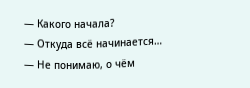— Какого начала?
— Откуда всё начинается…
— Не понимаю, о чём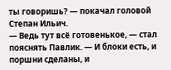ты говоришь? — покачал головой Степан Ильич.
— Ведь тут всё готовенькое, — стал пояснять Павлик. — И блоки есть, и поршни сделаны, и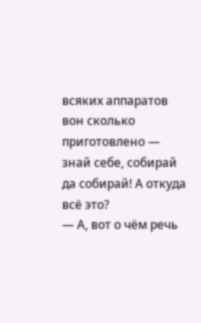всяких аппаратов вон сколько приготовлено — знай себе, собирай да собирай! А откуда всё это?
— А, вот о чём речь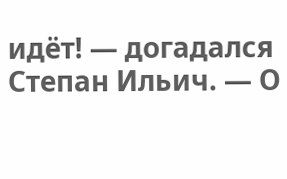идёт! — догадался Степан Ильич. — О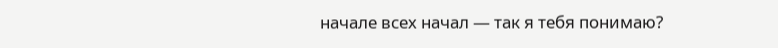начале всех начал — так я тебя понимаю?